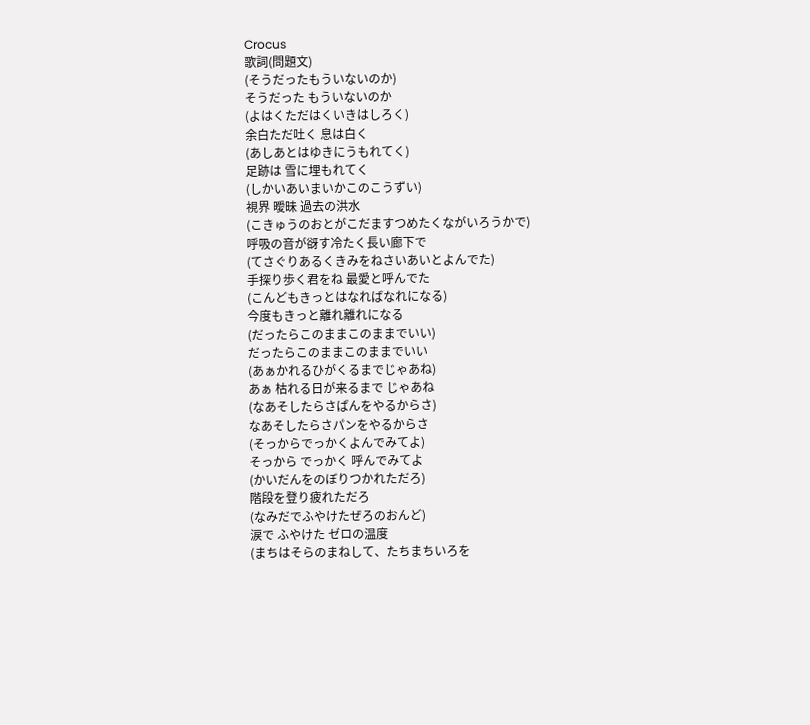Crocus
歌詞(問題文)
(そうだったもういないのか)
そうだった もういないのか
(よはくただはくいきはしろく)
余白ただ吐く 息は白く
(あしあとはゆきにうもれてく)
足跡は 雪に埋もれてく
(しかいあいまいかこのこうずい)
視界 曖昧 過去の洪水
(こきゅうのおとがこだますつめたくながいろうかで)
呼吸の音が谺す冷たく長い廊下で
(てさぐりあるくきみをねさいあいとよんでた)
手探り歩く君をね 最愛と呼んでた
(こんどもきっとはなればなれになる)
今度もきっと離れ離れになる
(だったらこのままこのままでいい)
だったらこのままこのままでいい
(あぁかれるひがくるまでじゃあね)
あぁ 枯れる日が来るまで じゃあね
(なあそしたらさぱんをやるからさ)
なあそしたらさパンをやるからさ
(そっからでっかくよんでみてよ)
そっから でっかく 呼んでみてよ
(かいだんをのぼりつかれただろ)
階段を登り疲れただろ
(なみだでふやけたぜろのおんど)
涙で ふやけた ゼロの温度
(まちはそらのまねして、たちまちいろを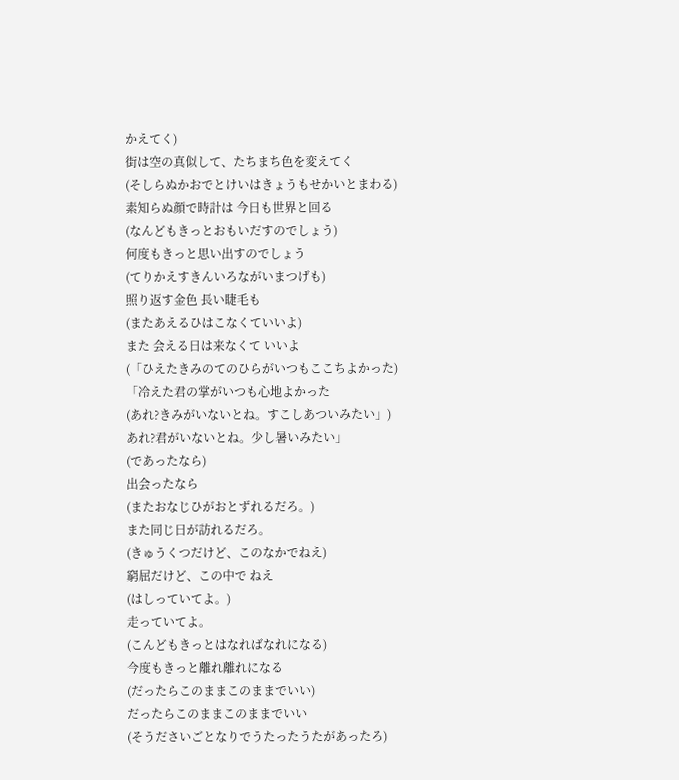かえてく)
街は空の真似して、たちまち色を変えてく
(そしらぬかおでとけいはきょうもせかいとまわる)
素知らぬ顔で時計は 今日も世界と回る
(なんどもきっとおもいだすのでしょう)
何度もきっと思い出すのでしょう
(てりかえすきんいろながいまつげも)
照り返す金色 長い睫毛も
(またあえるひはこなくていいよ)
また 会える日は来なくて いいよ
(「ひえたきみのてのひらがいつもここちよかった)
「冷えた君の掌がいつも心地よかった
(あれ?きみがいないとね。すこしあついみたい」)
あれ?君がいないとね。少し暑いみたい」
(であったなら)
出会ったなら
(またおなじひがおとずれるだろ。)
また同じ日が訪れるだろ。
(きゅうくつだけど、このなかでねえ)
窮屈だけど、この中で ねえ
(はしっていてよ。)
走っていてよ。
(こんどもきっとはなればなれになる)
今度もきっと離れ離れになる
(だったらこのままこのままでいい)
だったらこのままこのままでいい
(そうださいごとなりでうたったうたがあったろ)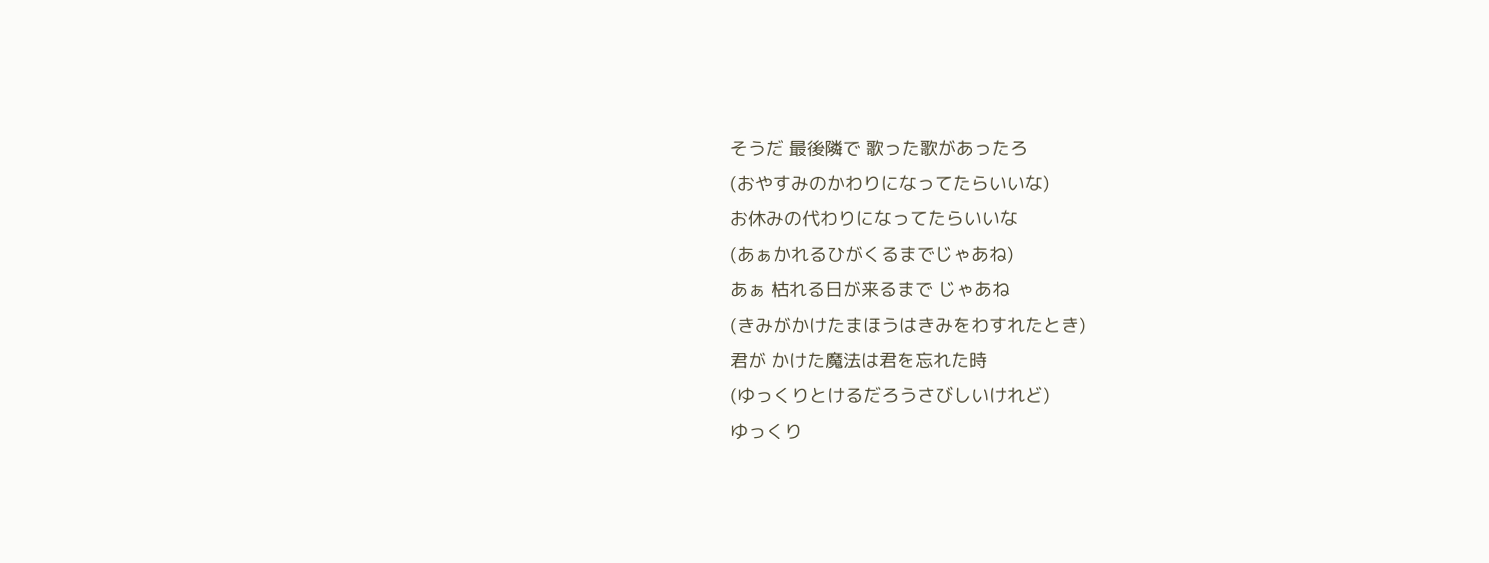そうだ 最後隣で 歌った歌があったろ
(おやすみのかわりになってたらいいな)
お休みの代わりになってたらいいな
(あぁかれるひがくるまでじゃあね)
あぁ 枯れる日が来るまで じゃあね
(きみがかけたまほうはきみをわすれたとき)
君が かけた魔法は君を忘れた時
(ゆっくりとけるだろうさびしいけれど)
ゆっくり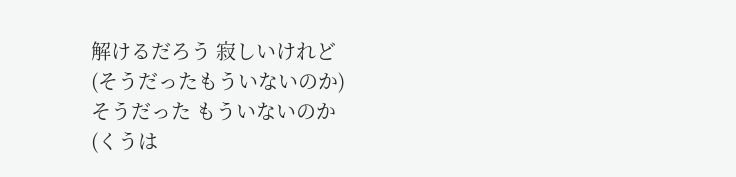解けるだろう 寂しいけれど
(そうだったもういないのか)
そうだった もういないのか
(くうは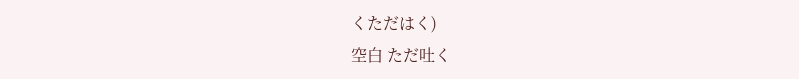くただはく)
空白 ただ吐く